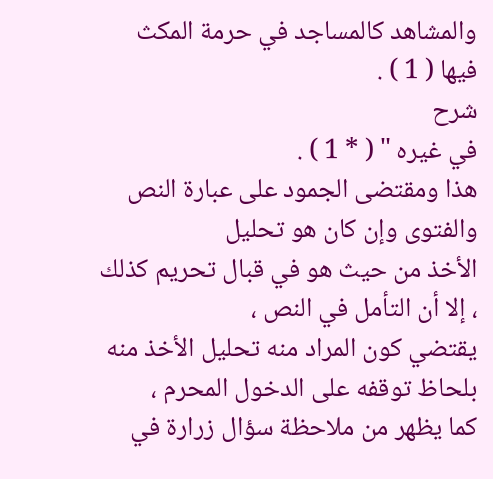والمشاهد كالمساجد في حرمة المكث فيها ( 1 ) .
شرح
في غيره " ( * 1 ) .
هذا ومقتضى الجمود على عبارة النص والفتوى وإن كان هو تحليل
الأخذ من حيث هو في قبال تحريم كذلك ، إلا أن التأمل في النص ،
يقتضي كون المراد منه تحليل الأخذ منه بلحاظ توقفه على الدخول المحرم ،
كما يظهر من ملاحظة سؤال زرارة في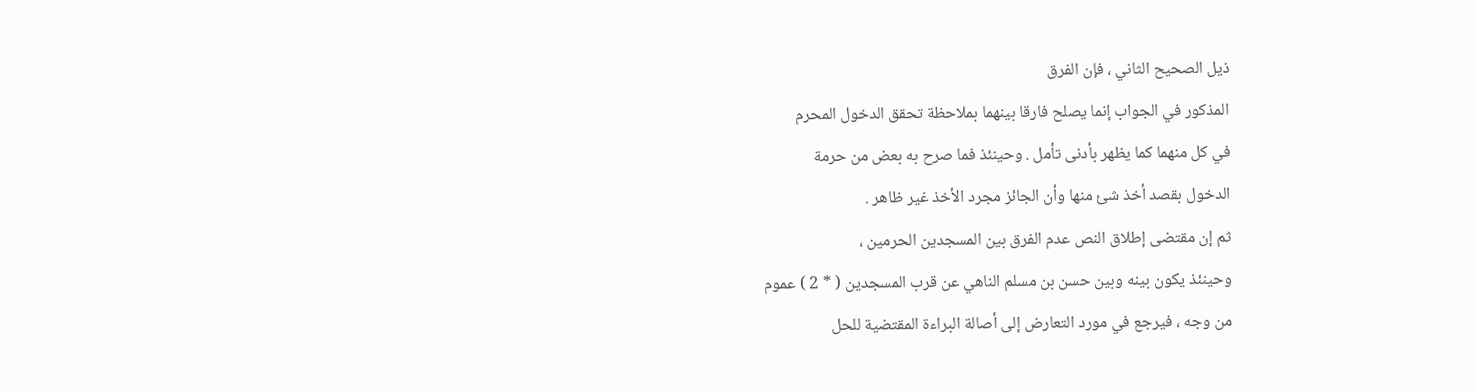ذيل الصحيح الثاني ، فإن الفرق
المذكور في الجواب إنما يصلح فارقا بينهما بملاحظة تحقق الدخول المحرم
في كل منهما كما يظهر بأدنى تأمل . وحينئذ فما صرح به بعض من حرمة
الدخول بقصد أخذ شئ منها وأن الجائز مجرد الأخذ غير ظاهر .
ثم إن مقتضى إطلاق النص عدم الفرق بين المسجدين الحرمين ،
وحينئذ يكون بينه وبين حسن بن مسلم الناهي عن قرب المسجدين ( * 2 ) عموم
من وجه ، فيرجع في مورد التعارض إلى أصالة البراءة المقتضية للحل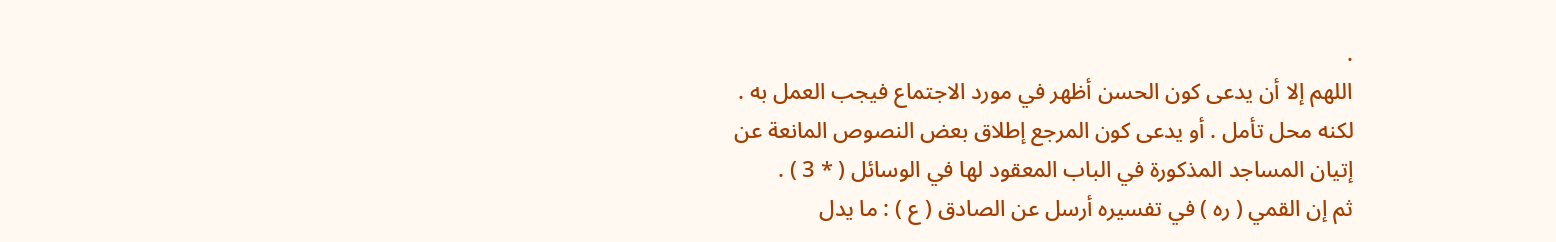.
اللهم إلا أن يدعى كون الحسن أظهر في مورد الاجتماع فيجب العمل به .
لكنه محل تأمل . أو يدعى كون المرجع إطلاق بعض النصوص المانعة عن
إتيان المساجد المذكورة في الباب المعقود لها في الوسائل ( * 3 ) .
ثم إن القمي ( ره ) في تفسيره أرسل عن الصادق ( ع ) : ما يدل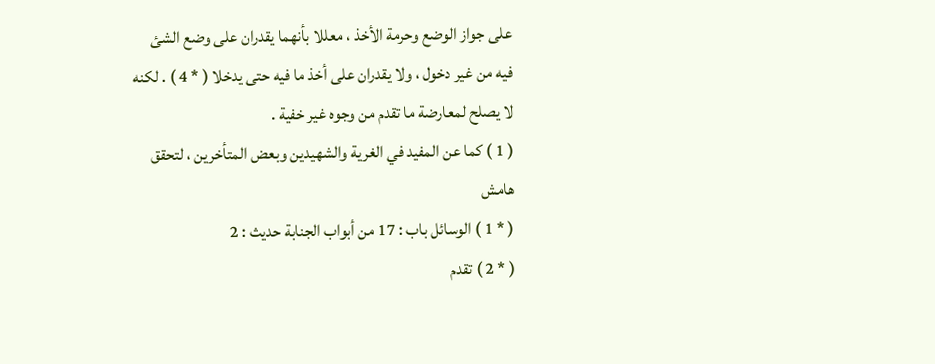على جواز الوضع وحرمة الأخذ ، معللا بأنهما يقدران على وضع الشئ
فيه من غير دخول ، ولا يقدران على أخذ ما فيه حتى يدخلا ( * 4 ) . لكنه
لا يصلح لمعارضة ما تقدم من وجوه غير خفية .
( 1 ) كما عن المفيد في الغرية والشهيدين وبعض المتأخرين ، لتحقق
هامش
( * 1 ) الوسائل باب : 17 من أبواب الجنابة حديث : 2
( * 2 ) تقدم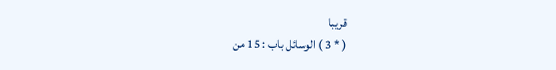قريبا
( * 3 ) الوسائل باب : 15 من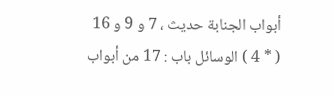أبواب الجنابة حديث ، 7 و 9 و 16
( * 4 ) الوسائل باب : 17 من أبواب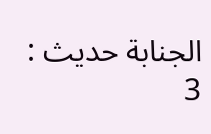الجنابة حديث : 3